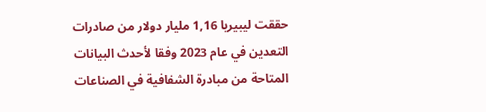حققت ليبيريا 1,16 مليار دولار من صادرات التعدين في عام 2023 وفقا لأحدث البيانات المتاحة من مبادرة الشفافية في الصناعات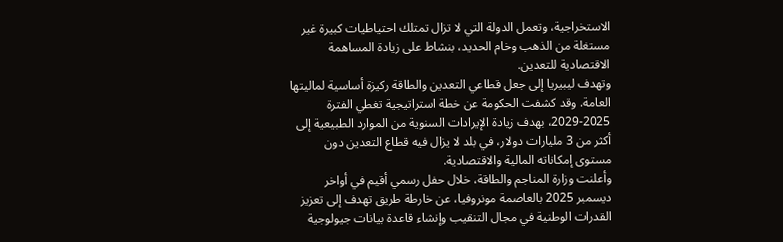الاستخراجية، وتعمل الدولة التي لا تزال تمتلك احتياطيات كبيرة غير مستغلة من الذهب وخام الحديد، بنشاط على زيادة المساهمة الاقتصادية للتعدين.
وتهدف ليبيريا إلى جعل قطاعي التعدين والطاقة ركيزة أساسية لماليتها العامة. وقد كشفت الحكومة عن خطة استراتيجية تغطي الفترة 2025-2029، بهدف زيادة الإيرادات السنوية من الموارد الطبيعية إلى أكثر من 3 مليارات دولار، في بلد لا يزال فيه قطاع التعدين دون مستوى إمكاناته المالية والاقتصادية.
وأعلنت وزارة المناجم والطاقة، خلال حفل رسمي أقيم في أواخر ديسمبر 2025 بالعاصمة مونروفيا، عن خارطة طريق تهدف إلى تعزيز القدرات الوطنية في مجال التنقيب وإنشاء قاعدة بيانات جيولوجية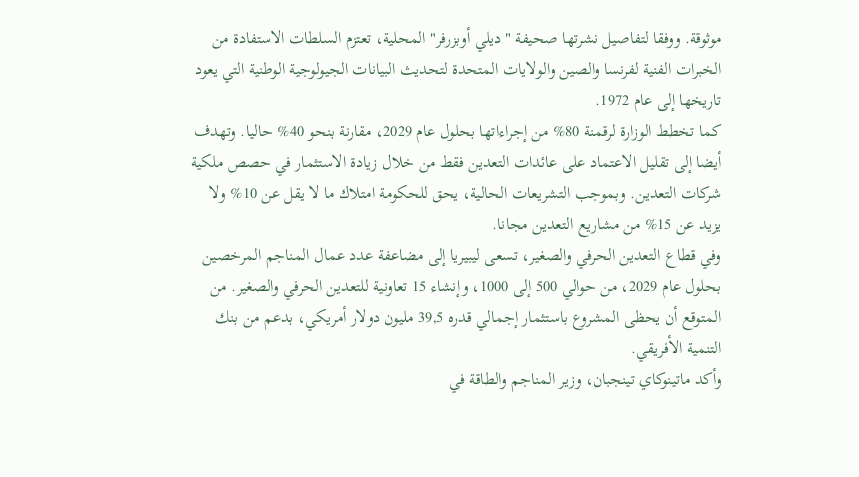موثوقة. ووفقا لتفاصيل نشرتها صحيفة "ديلي أوبزرفر" المحلية، تعتزم السلطات الاستفادة من الخبرات الفنية لفرنسا والصين والولايات المتحدة لتحديث البيانات الجيولوجية الوطنية التي يعود تاريخها إلى عام 1972.
كما تخطط الوزارة لرقمنة 80% من إجراءاتها بحلول عام 2029، مقارنة بنحو 40% حاليا. وتهدف أيضا إلى تقليل الاعتماد على عائدات التعدين فقط من خلال زيادة الاستثمار في حصص ملكية شركات التعدين. وبموجب التشريعات الحالية، يحق للحكومة امتلاك ما لا يقل عن 10% ولا يزيد عن 15% من مشاريع التعدين مجانا.
وفي قطاع التعدين الحرفي والصغير، تسعى ليبيريا إلى مضاعفة عدد عمال المناجم المرخصين بحلول عام 2029، من حوالي 500 إلى 1000، وإنشاء 15 تعاونية للتعدين الحرفي والصغير. من المتوقع أن يحظى المشروع باستثمار إجمالي قدره 39,5 مليون دولار أمريكي، بدعم من بنك التنمية الأفريقي.
وأكد ماتينوكاي تينجبان، وزير المناجم والطاقة في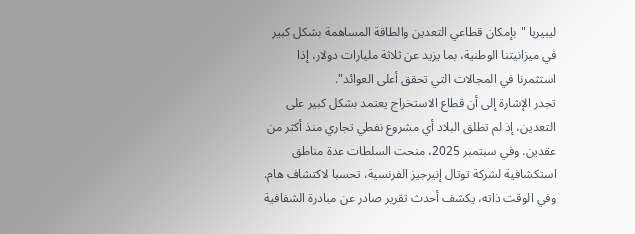ليبيريا "بإمكان قطاعي التعدين والطاقة المساهمة بشكل كبير في ميزانيتنا الوطنية، بما يزيد عن ثلاثة مليارات دولار، إذا استثمرنا في المجالات التي تحقق أعلى العوائد".
تجدر الإشارة إلى أن قطاع الاستخراج يعتمد بشكل كبير على التعدين، إذ لم تطلق البلاد أي مشروع نفطي تجاري منذ أكثر من عقدين. وفي سبتمبر 2025، منحت السلطات عدة مناطق استكشافية لشركة توتال إنيرجيز الفرنسية، تحسبا لاكتشاف هام.
وفي الوقت ذاته، يكشف أحدث تقرير صادر عن مبادرة الشفافية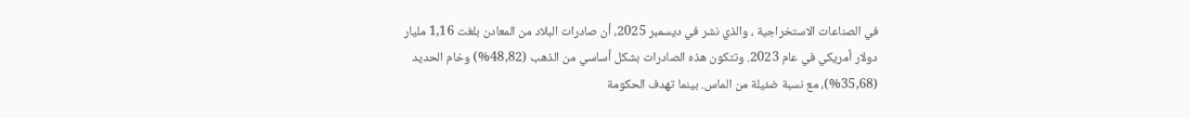في الصناعات الاستخراجية ، والذي نشر في ديسمبر 2025، أن صادرات البلاد من المعادن بلغت 1,16 مليار دولار أمريكي في عام 2023. وتتكون هذه الصادرات بشكل أساسي من الذهب (48,82%) وخام الحديد (35,68%)، مع نسبة ضئيلة من الماس. بينما تهدف الحكومة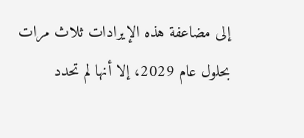إلى مضاعفة هذه الإيرادات ثلاث مرات بحلول عام 2029، إلا أنها لم تحدد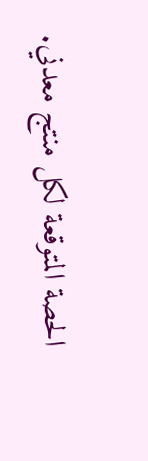الحصة المتوقعة لكل منتج معدني.